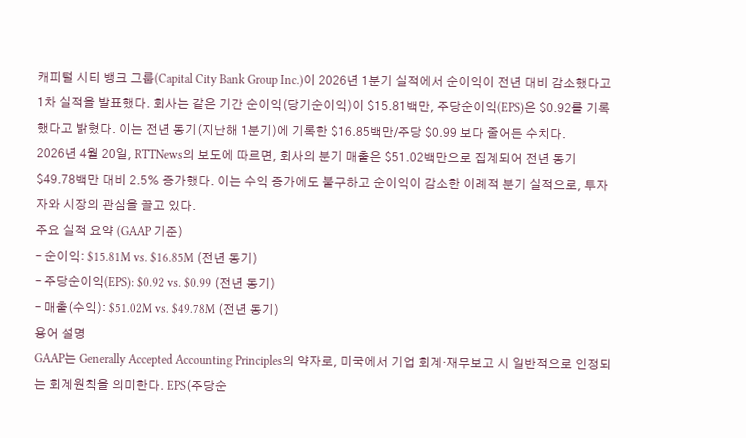캐피털 시티 뱅크 그룹(Capital City Bank Group Inc.)이 2026년 1분기 실적에서 순이익이 전년 대비 감소했다고 1차 실적을 발표했다. 회사는 같은 기간 순이익(당기순이익)이 $15.81백만, 주당순이익(EPS)은 $0.92를 기록했다고 밝혔다. 이는 전년 동기(지난해 1분기)에 기록한 $16.85백만/주당 $0.99 보다 줄어든 수치다.
2026년 4월 20일, RTTNews의 보도에 따르면, 회사의 분기 매출은 $51.02백만으로 집계되어 전년 동기 $49.78백만 대비 2.5% 증가했다. 이는 수익 증가에도 불구하고 순이익이 감소한 이례적 분기 실적으로, 투자자와 시장의 관심을 끌고 있다.
주요 실적 요약 (GAAP 기준)
– 순이익: $15.81M vs. $16.85M (전년 동기)
– 주당순이익(EPS): $0.92 vs. $0.99 (전년 동기)
– 매출(수익): $51.02M vs. $49.78M (전년 동기)
용어 설명
GAAP는 Generally Accepted Accounting Principles의 약자로, 미국에서 기업 회계·재무보고 시 일반적으로 인정되는 회계원칙을 의미한다. EPS(주당순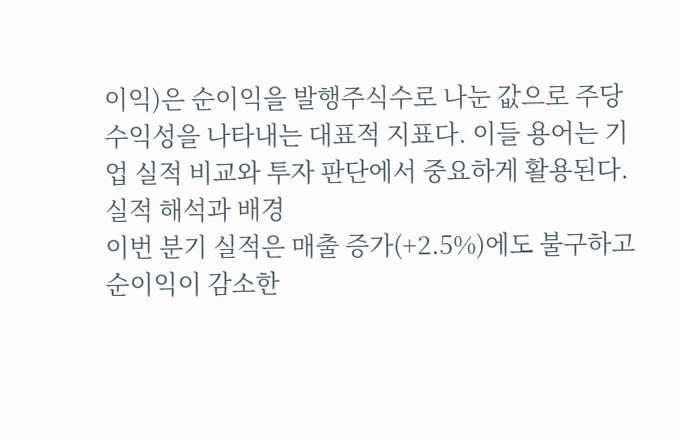이익)은 순이익을 발행주식수로 나눈 값으로 주당 수익성을 나타내는 대표적 지표다. 이들 용어는 기업 실적 비교와 투자 판단에서 중요하게 활용된다.
실적 해석과 배경
이번 분기 실적은 매출 증가(+2.5%)에도 불구하고 순이익이 감소한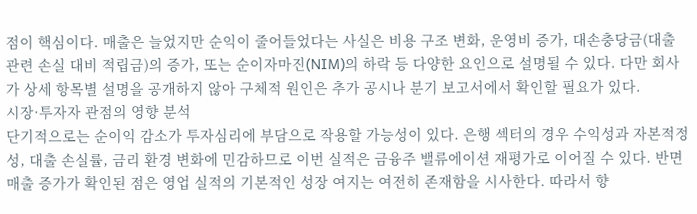점이 핵심이다. 매출은 늘었지만 순익이 줄어들었다는 사실은 비용 구조 변화, 운영비 증가, 대손충당금(대출 관련 손실 대비 적립금)의 증가, 또는 순이자마진(NIM)의 하락 등 다양한 요인으로 설명될 수 있다. 다만 회사가 상세 항목별 설명을 공개하지 않아 구체적 원인은 추가 공시나 분기 보고서에서 확인할 필요가 있다.
시장·투자자 관점의 영향 분석
단기적으로는 순이익 감소가 투자심리에 부담으로 작용할 가능성이 있다. 은행 섹터의 경우 수익성과 자본적정성, 대출 손실률, 금리 환경 변화에 민감하므로 이번 실적은 금융주 밸류에이션 재평가로 이어질 수 있다. 반면 매출 증가가 확인된 점은 영업 실적의 기본적인 성장 여지는 여전히 존재함을 시사한다. 따라서 향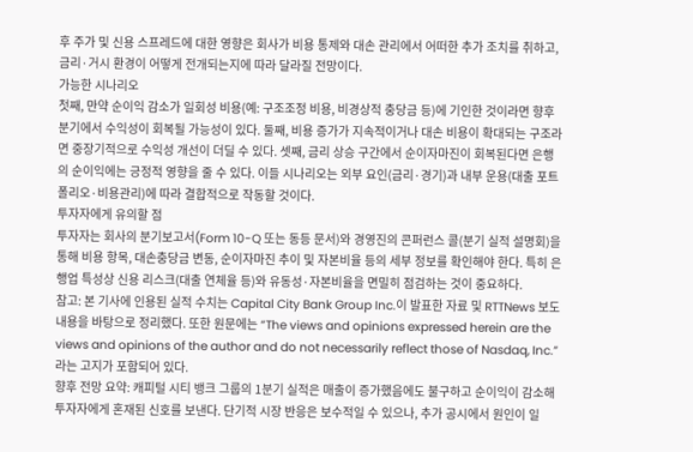후 주가 및 신용 스프레드에 대한 영향은 회사가 비용 통제와 대손 관리에서 어떠한 추가 조치를 취하고, 금리·거시 환경이 어떻게 전개되는지에 따라 달라질 전망이다.
가능한 시나리오
첫째, 만약 순이익 감소가 일회성 비용(예: 구조조정 비용, 비경상적 충당금 등)에 기인한 것이라면 향후 분기에서 수익성이 회복될 가능성이 있다. 둘째, 비용 증가가 지속적이거나 대손 비용이 확대되는 구조라면 중장기적으로 수익성 개선이 더딜 수 있다. 셋째, 금리 상승 구간에서 순이자마진이 회복된다면 은행의 순이익에는 긍정적 영향을 줄 수 있다. 이들 시나리오는 외부 요인(금리·경기)과 내부 운용(대출 포트폴리오·비용관리)에 따라 결합적으로 작동할 것이다.
투자자에게 유의할 점
투자자는 회사의 분기보고서(Form 10-Q 또는 동등 문서)와 경영진의 콘퍼런스 콜(분기 실적 설명회)을 통해 비용 항목, 대손충당금 변동, 순이자마진 추이 및 자본비율 등의 세부 정보를 확인해야 한다. 특히 은행업 특성상 신용 리스크(대출 연체율 등)와 유동성·자본비율을 면밀히 점검하는 것이 중요하다.
참고: 본 기사에 인용된 실적 수치는 Capital City Bank Group Inc.이 발표한 자료 및 RTTNews 보도 내용을 바탕으로 정리했다. 또한 원문에는 “The views and opinions expressed herein are the views and opinions of the author and do not necessarily reflect those of Nasdaq, Inc.”라는 고지가 포함되어 있다.
향후 전망 요약: 캐피털 시티 뱅크 그룹의 1분기 실적은 매출이 증가했음에도 불구하고 순이익이 감소해 투자자에게 혼재된 신호를 보낸다. 단기적 시장 반응은 보수적일 수 있으나, 추가 공시에서 원인이 일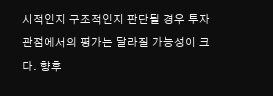시적인지 구조적인지 판단될 경우 투자 관점에서의 평가는 달라질 가능성이 크다. 향후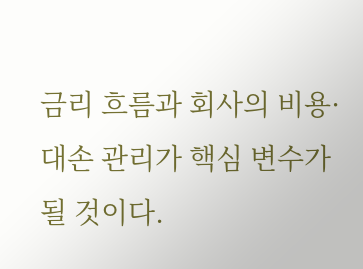금리 흐름과 회사의 비용·대손 관리가 핵심 변수가 될 것이다.